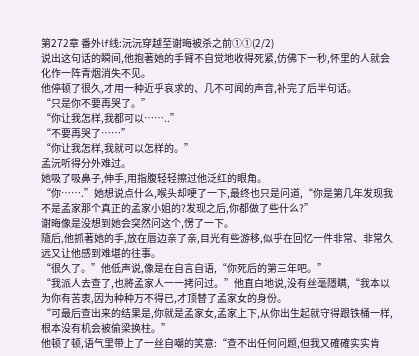第272章 番外if线:沅沅穿越至谢晦被杀之前①①(2/2)
说出这句话的瞬间,他抱著她的手臂不自觉地收得死紧,仿佛下一秒,怀里的人就会化作一阵青烟消失不见。
他停顿了很久,才用一种近乎哀求的、几不可闻的声音,补完了后半句话。
“只是你不要再哭了。”
“你让我怎样,我都可以……..”
“不要再哭了……”
“你让我怎样,我就可以怎样的。”
孟沅听得分外难过。
她吸了吸鼻子,伸手,用指腹轻轻擦过他泛红的眼角。
“你…….”她想说点什么,喉头却哽了一下,最终也只是问道,“你是第几年发现我不是孟家那个真正的孟家小姐的?发现之后,你都做了些什么?”
谢晦像是没想到她会突然问这个,愣了一下。
隨后,他抓著她的手,放在唇边亲了亲,目光有些游移,似乎在回忆一件非常、非常久远又让他感到难堪的往事。
“很久了。”他低声说,像是在自言自语,“你死后的第三年吧。”
“我派人去查了,也將孟家人一一拷问过。”他直白地说,没有丝毫隱瞒,“我本以为你有苦衷,因为种种万不得已,才顶替了孟家女的身份。
“可最后查出来的结果是,你就是孟家女,孟家上下,从你出生起就守得跟铁桶一样,根本没有机会被偷梁换柱。”
他顿了顿,语气里带上了一丝自嘲的笑意:“查不出任何问题,但我又確確实实肯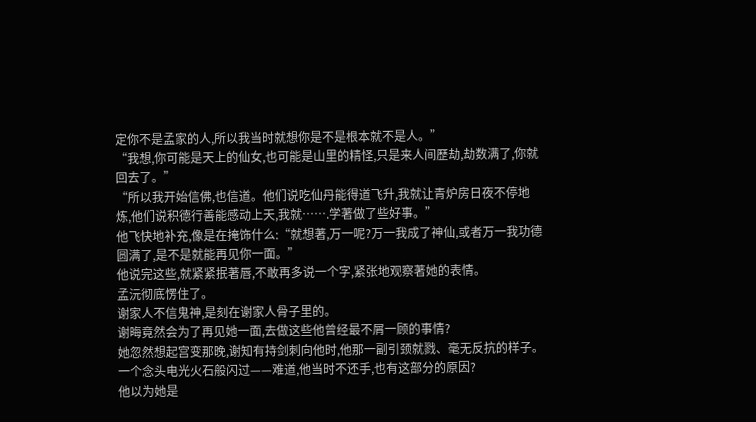定你不是孟家的人,所以我当时就想你是不是根本就不是人。”
“我想,你可能是天上的仙女,也可能是山里的精怪,只是来人间歷劫,劫数满了,你就回去了。”
“所以我开始信佛,也信道。他们说吃仙丹能得道飞升,我就让青炉房日夜不停地炼,他们说积德行善能感动上天,我就…….学著做了些好事。”
他飞快地补充,像是在掩饰什么:“就想著,万一呢?万一我成了神仙,或者万一我功德圆满了,是不是就能再见你一面。”
他说完这些,就紧紧抿著唇,不敢再多说一个字,紧张地观察著她的表情。
孟沅彻底愣住了。
谢家人不信鬼神,是刻在谢家人骨子里的。
谢晦竟然会为了再见她一面,去做这些他曾经最不屑一顾的事情?
她忽然想起宫变那晚,谢知有持剑刺向他时,他那一副引颈就戮、毫无反抗的样子。
一个念头电光火石般闪过——难道,他当时不还手,也有这部分的原因?
他以为她是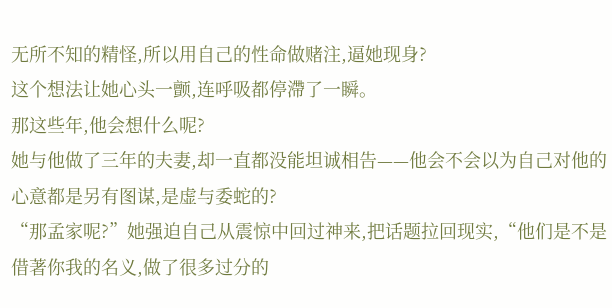无所不知的精怪,所以用自己的性命做赌注,逼她现身?
这个想法让她心头一颤,连呼吸都停滯了一瞬。
那这些年,他会想什么呢?
她与他做了三年的夫妻,却一直都没能坦诚相告——他会不会以为自己对他的心意都是另有图谋,是虚与委蛇的?
“那孟家呢?”她强迫自己从震惊中回过神来,把话题拉回现实,“他们是不是借著你我的名义,做了很多过分的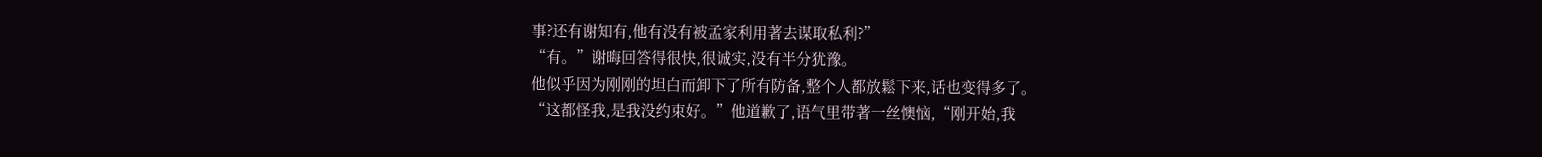事?还有谢知有,他有没有被孟家利用著去谋取私利?”
“有。”谢晦回答得很快,很诚实,没有半分犹豫。
他似乎因为刚刚的坦白而卸下了所有防备,整个人都放鬆下来,话也变得多了。
“这都怪我,是我没约束好。”他道歉了,语气里带著一丝懊恼,“刚开始,我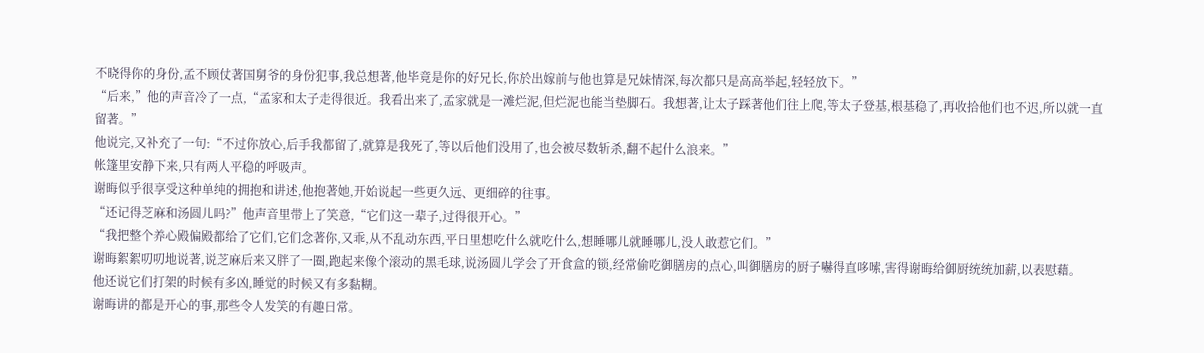不晓得你的身份,孟不顾仗著国舅爷的身份犯事,我总想著,他毕竟是你的好兄长,你於出嫁前与他也算是兄妹情深,每次都只是高高举起,轻轻放下。”
“后来,”他的声音冷了一点,“孟家和太子走得很近。我看出来了,孟家就是一滩烂泥,但烂泥也能当垫脚石。我想著,让太子踩著他们往上爬,等太子登基,根基稳了,再收拾他们也不迟,所以就一直留著。”
他说完,又补充了一句:“不过你放心,后手我都留了,就算是我死了,等以后他们没用了,也会被尽数斩杀,翻不起什么浪来。”
帐篷里安静下来,只有两人平稳的呼吸声。
谢晦似乎很享受这种单纯的拥抱和讲述,他抱著她,开始说起一些更久远、更细碎的往事。
“还记得芝麻和汤圆儿吗?”他声音里带上了笑意,“它们这一辈子,过得很开心。”
“我把整个养心殿偏殿都给了它们,它们念著你,又乖,从不乱动东西,平日里想吃什么就吃什么,想睡哪儿就睡哪儿,没人敢惹它们。”
谢晦絮絮叨叨地说著,说芝麻后来又胖了一圈,跑起来像个滚动的黑毛球,说汤圆儿学会了开食盒的锁,经常偷吃御膳房的点心,叫御膳房的厨子嚇得直哆嗦,害得谢晦给御厨统统加薪,以表慰藉。
他还说它们打架的时候有多凶,睡觉的时候又有多黏糊。
谢晦讲的都是开心的事,那些令人发笑的有趣日常。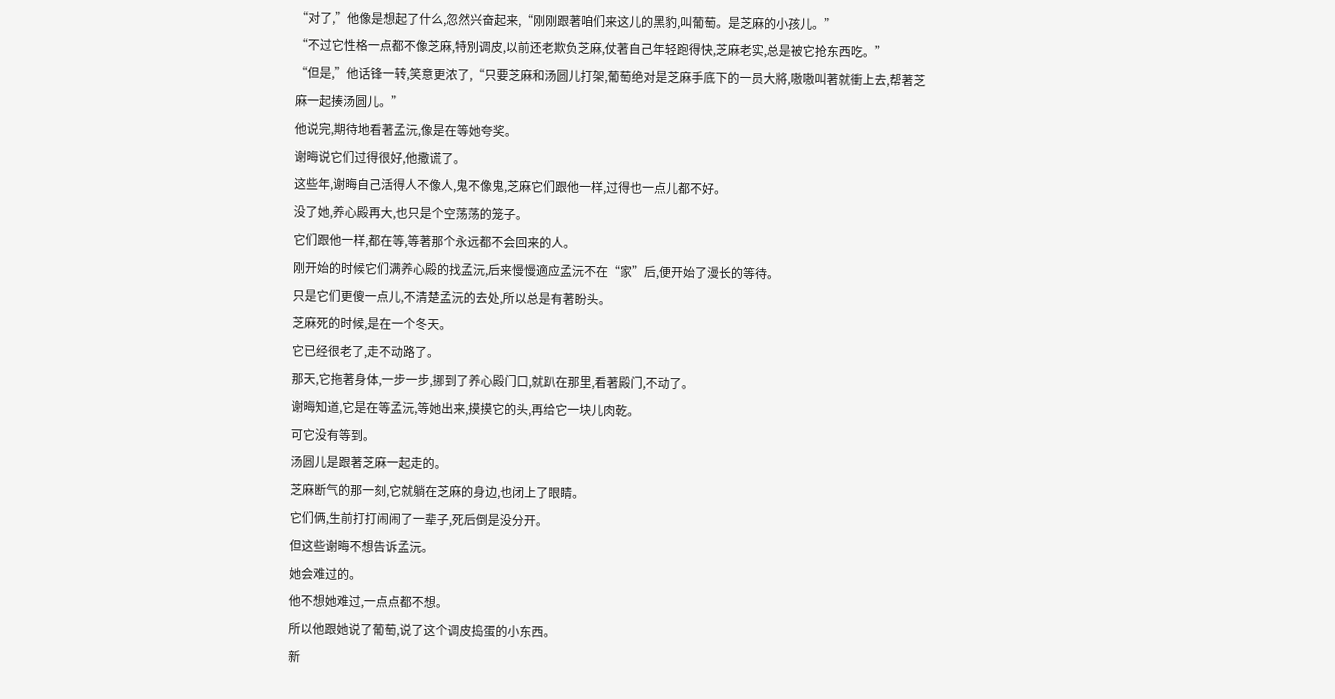“对了,”他像是想起了什么,忽然兴奋起来,“刚刚跟著咱们来这儿的黑豹,叫葡萄。是芝麻的小孩儿。”
“不过它性格一点都不像芝麻,特別调皮,以前还老欺负芝麻,仗著自己年轻跑得快,芝麻老实,总是被它抢东西吃。”
“但是,”他话锋一转,笑意更浓了,“只要芝麻和汤圆儿打架,葡萄绝对是芝麻手底下的一员大將,嗷嗷叫著就衝上去,帮著芝麻一起揍汤圆儿。”
他说完,期待地看著孟沅,像是在等她夸奖。
谢晦说它们过得很好,他撒谎了。
这些年,谢晦自己活得人不像人,鬼不像鬼,芝麻它们跟他一样,过得也一点儿都不好。
没了她,养心殿再大,也只是个空荡荡的笼子。
它们跟他一样,都在等,等著那个永远都不会回来的人。
刚开始的时候它们满养心殿的找孟沅,后来慢慢適应孟沅不在“家”后,便开始了漫长的等待。
只是它们更傻一点儿,不清楚孟沅的去处,所以总是有著盼头。
芝麻死的时候,是在一个冬天。
它已经很老了,走不动路了。
那天,它拖著身体,一步一步,挪到了养心殿门口,就趴在那里,看著殿门,不动了。
谢晦知道,它是在等孟沅,等她出来,摸摸它的头,再给它一块儿肉乾。
可它没有等到。
汤圆儿是跟著芝麻一起走的。
芝麻断气的那一刻,它就躺在芝麻的身边,也闭上了眼睛。
它们俩,生前打打闹闹了一辈子,死后倒是没分开。
但这些谢晦不想告诉孟沅。
她会难过的。
他不想她难过,一点点都不想。
所以他跟她说了葡萄,说了这个调皮捣蛋的小东西。
新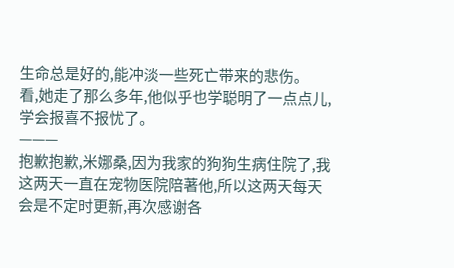生命总是好的,能冲淡一些死亡带来的悲伤。
看,她走了那么多年,他似乎也学聪明了一点点儿,学会报喜不报忧了。
———
抱歉抱歉,米娜桑,因为我家的狗狗生病住院了,我这两天一直在宠物医院陪著他,所以这两天每天会是不定时更新,再次感谢各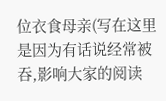位衣食母亲(写在这里是因为有话说经常被吞,影响大家的阅读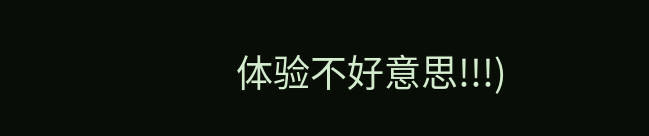体验不好意思!!!)